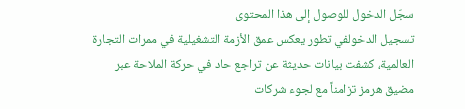سجّل الدخول للوصول إلى هذا المحتوى
تسجيل الدخولفي تطور يعكس عمق الأزمة التشغيلية في ممرات التجارة العالمية، كشفت بيانات حديثة عن تراجع حاد في حركة الملاحة عبر مضيق هرمز تزامناً مع لجوء شركات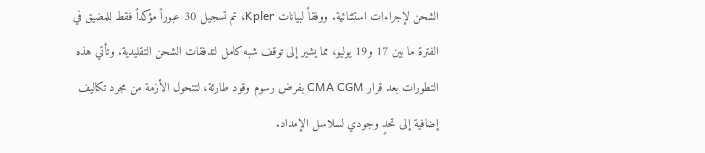الشحن لإجراءات استثنائية. ووفقاً لبيانات Kpler، تم تسجيل 30 عبوراً مؤكداً فقط للمضيق في الفترة ما بين 17 و19 يوليو، مما يشير إلى توقف شبه كامل لتدفقات الشحن التقليدية. وتأتي هذه التطورات بعد قرار CMA CGM بفرض رسوم وقود طارئة، لتتحول الأزمة من مجرد تكاليف إضافية إلى تحدٍ وجودي لسلاسل الإمداد.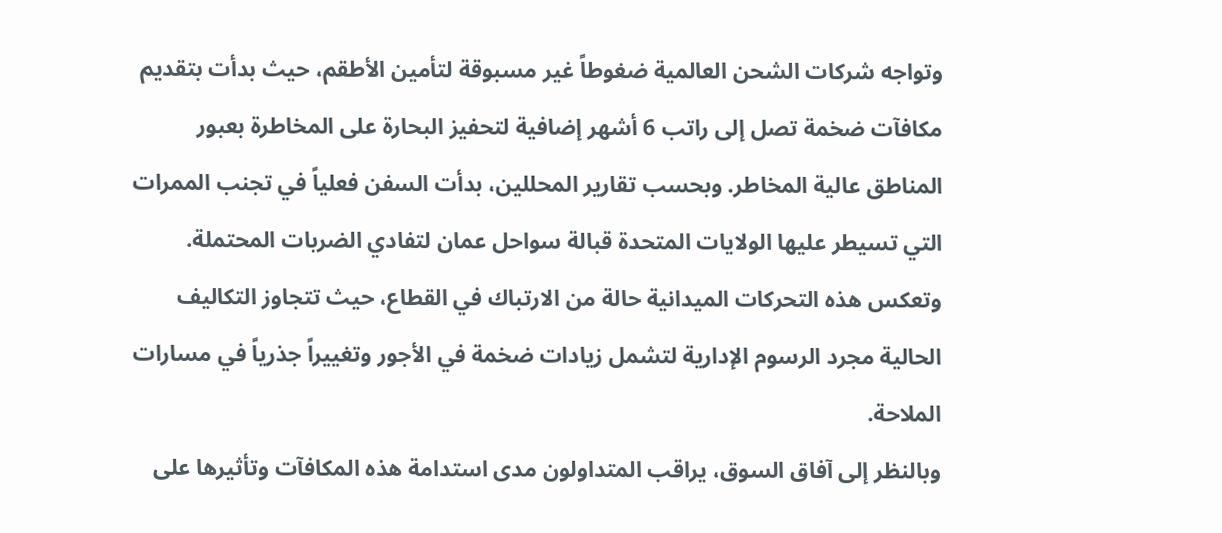وتواجه شركات الشحن العالمية ضغوطاً غير مسبوقة لتأمين الأطقم، حيث بدأت بتقديم مكافآت ضخمة تصل إلى راتب 6 أشهر إضافية لتحفيز البحارة على المخاطرة بعبور المناطق عالية المخاطر. وبحسب تقارير المحللين، بدأت السفن فعلياً في تجنب الممرات التي تسيطر عليها الولايات المتحدة قبالة سواحل عمان لتفادي الضربات المحتملة. وتعكس هذه التحركات الميدانية حالة من الارتباك في القطاع، حيث تتجاوز التكاليف الحالية مجرد الرسوم الإدارية لتشمل زيادات ضخمة في الأجور وتغييراً جذرياً في مسارات الملاحة.
وبالنظر إلى آفاق السوق، يراقب المتداولون مدى استدامة هذه المكافآت وتأثيرها على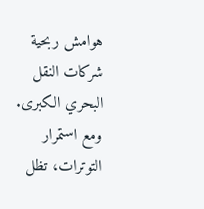هوامش ربحية شركات النقل البحري الكبرى. ومع استمرار التوترات، تظل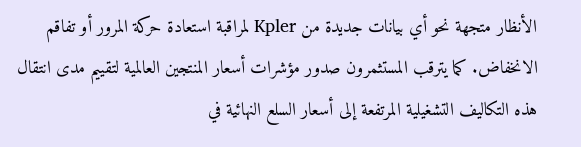الأنظار متجهة نحو أي بيانات جديدة من Kpler لمراقبة استعادة حركة المرور أو تفاقم الانخفاض. كما يترقب المستثمرون صدور مؤشرات أسعار المنتجين العالمية لتقييم مدى انتقال هذه التكاليف التشغيلية المرتفعة إلى أسعار السلع النهائية في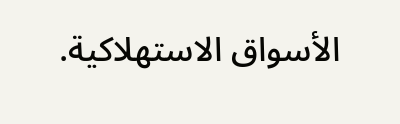الأسواق الاستهلاكية.